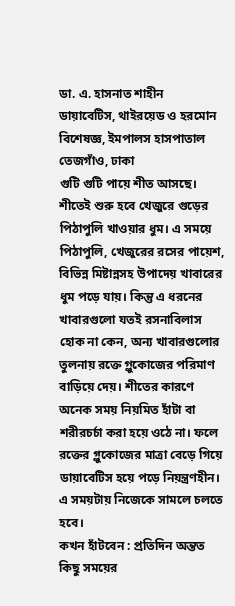ডা. এ. হাসনাত শাহীন
ডায়াবেটিস, থাইরয়েড ও হরমোন বিশেষজ্ঞ, ইমপালস হাসপাতাল তেজগাঁও, ঢাকা
গুটি গুটি পায়ে শীত আসছে। শীতেই শুরু হবে খেজুরে গুড়ের পিঠাপুলি খাওয়ার ধুম। এ সময়ে পিঠাপুলি, খেজুরের রসের পায়েশ, বিভিন্ন মিষ্টান্নসহ উপাদেয় খাবারের ধুম পড়ে যায়। কিন্তু এ ধরনের খাবারগুলো যতই রসনাবিলাস হোক না কেন, অন্য খাবারগুলোর তুলনায় রক্তে গ্লুকোজের পরিমাণ বাড়িয়ে দেয়। শীতের কারণে অনেক সময় নিয়মিত হাঁটা বা শরীরচর্চা করা হয়ে ওঠে না। ফলে রক্তের গ্লুকোজের মাত্রা বেড়ে গিয়ে ডায়াবেটিস হয়ে পড়ে নিয়ন্ত্রণহীন। এ সময়টায় নিজেকে সামলে চলতে হবে।
কখন হাঁটবেন : প্রতিদিন অন্তত কিছু সময়ের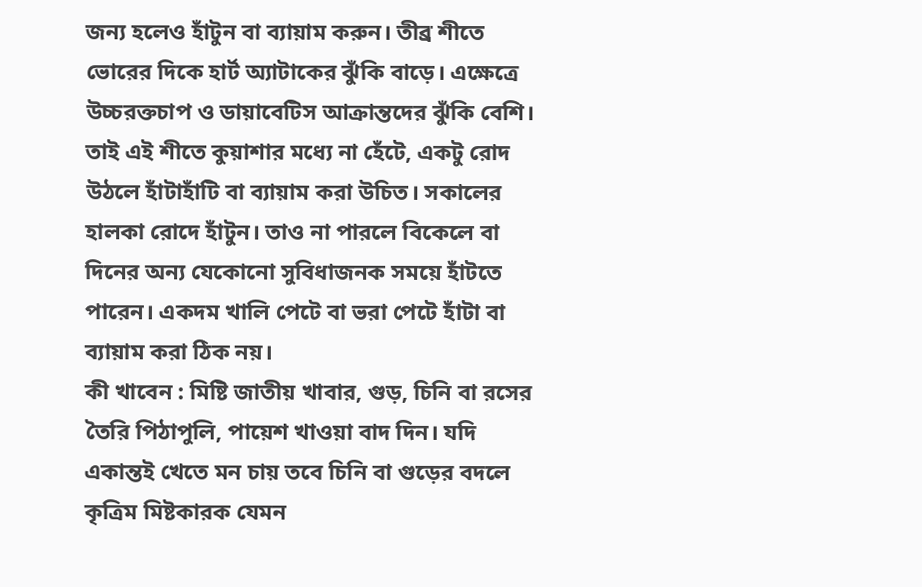জন্য হলেও হাঁটুন বা ব্যায়াম করুন। তীব্র শীতে ভোরের দিকে হার্ট অ্যাটাকের ঝুঁকি বাড়ে। এক্ষেত্রে উচ্চরক্তচাপ ও ডায়াবেটিস আক্রান্তদের ঝুঁকি বেশি। তাই এই শীতে কুয়াশার মধ্যে না হেঁটে, একটু রোদ উঠলে হাঁটাহাঁটি বা ব্যায়াম করা উচিত। সকালের হালকা রোদে হাঁটুন। তাও না পারলে বিকেলে বা দিনের অন্য যেকোনো সুবিধাজনক সময়ে হাঁটতে পারেন। একদম খালি পেটে বা ভরা পেটে হাঁটা বা ব্যায়াম করা ঠিক নয়।
কী খাবেন : মিষ্টি জাতীয় খাবার, গুড়, চিনি বা রসের তৈরি পিঠাপুলি, পায়েশ খাওয়া বাদ দিন। যদি একান্তই খেতে মন চায় তবে চিনি বা গুড়ের বদলে কৃত্রিম মিষ্টকারক যেমন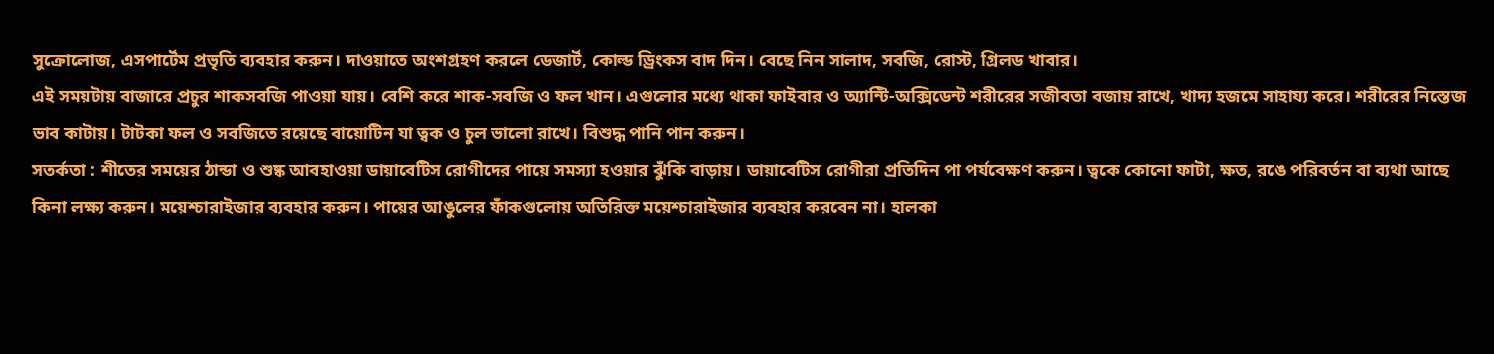সুক্রোলোজ, এসপার্টেম প্রভৃতি ব্যবহার করুন। দাওয়াতে অংশগ্রহণ করলে ডেজার্ট, কোল্ড ড্রিংকস বাদ দিন। বেছে নিন সালাদ, সবজি, রোস্ট, গ্রিলড খাবার।
এই সময়টায় বাজারে প্রচুর শাকসবজি পাওয়া যায়। বেশি করে শাক-সবজি ও ফল খান। এগুলোর মধ্যে থাকা ফাইবার ও অ্যান্টি-অক্সিডেন্ট শরীরের সজীবতা বজায় রাখে, খাদ্য হজমে সাহায্য করে। শরীরের নিস্তেজ ভাব কাটায়। টাটকা ফল ও সবজিতে রয়েছে বায়োটিন যা ত্বক ও চুল ভালো রাখে। বিশুদ্ধ পানি পান করুন।
সতর্কতা : শীতের সময়ের ঠান্ডা ও শুষ্ক আবহাওয়া ডায়াবেটিস রোগীদের পায়ে সমস্যা হওয়ার ঝুঁকি বাড়ায়। ডায়াবেটিস রোগীরা প্রতিদিন পা পর্যবেক্ষণ করুন। ত্বকে কোনো ফাটা, ক্ষত, রঙে পরিবর্তন বা ব্যথা আছে কিনা লক্ষ্য করুন। ময়েশ্চারাইজার ব্যবহার করুন। পায়ের আঙুলের ফাঁকগুলোয় অতিরিক্ত ময়েশ্চারাইজার ব্যবহার করবেন না। হালকা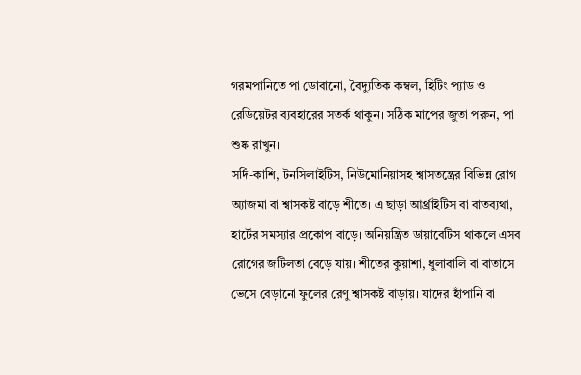গরমপানিতে পা ডোবানো, বৈদ্যুতিক কম্বল, হিটিং প্যাড ও রেডিয়েটর ব্যবহারের সতর্ক থাকুন। সঠিক মাপের জুতা পরুন, পা শুষ্ক রাখুন।
সর্দি-কাশি, টনসিলাইটিস, নিউমোনিয়াসহ শ্বাসতন্ত্রের বিভিন্ন রোগ অ্যাজমা বা শ্বাসকষ্ট বাড়ে শীতে। এ ছাড়া আর্থ্রাইটিস বা বাতব্যথা, হার্টের সমস্যার প্রকোপ বাড়ে। অনিয়ন্ত্রিত ডায়াবেটিস থাকলে এসব রোগের জটিলতা বেড়ে যায়। শীতের কুয়াশা, ধুলাবালি বা বাতাসে ভেসে বেড়ানো ফুলের রেণু শ্বাসকষ্ট বাড়ায়। যাদের হাঁপানি বা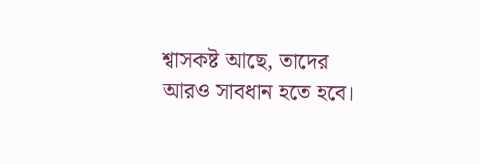শ্বাসকষ্ট আছে, তাদের আরও সাবধান হতে হবে।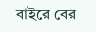বাইরে বের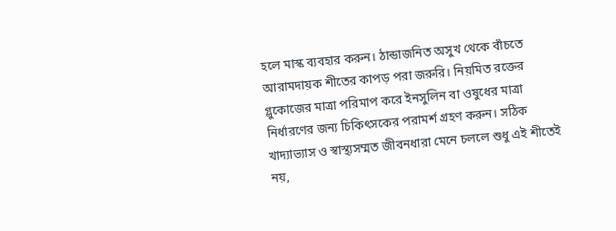হলে মাস্ক ব্যবহার করুন। ঠান্ডাজনিত অসুখ থেকে বাঁচতে আরামদায়ক শীতের কাপড় পরা জরুরি। নিয়মিত রক্তের গ্লুকোজের মাত্রা পরিমাপ করে ইনসুলিন বা ওষুধের মাত্রা নির্ধারণের জন্য চিকিৎসকের পরামর্শ গ্রহণ করুন। সঠিক খাদ্যাভ্যাস ও স্বাস্থ্যসম্মত জীবনধারা মেনে চললে শুধু এই শীতেই নয়,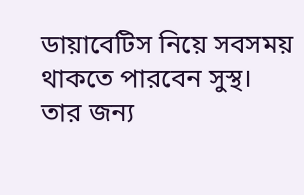ডায়াবেটিস নিয়ে সবসময় থাকতে পারবেন সুস্থ। তার জন্য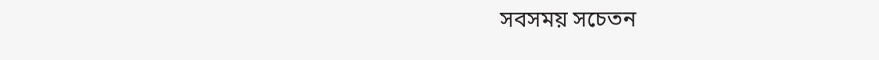সবসময় সচেতন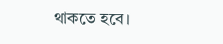থাকতে হবে।